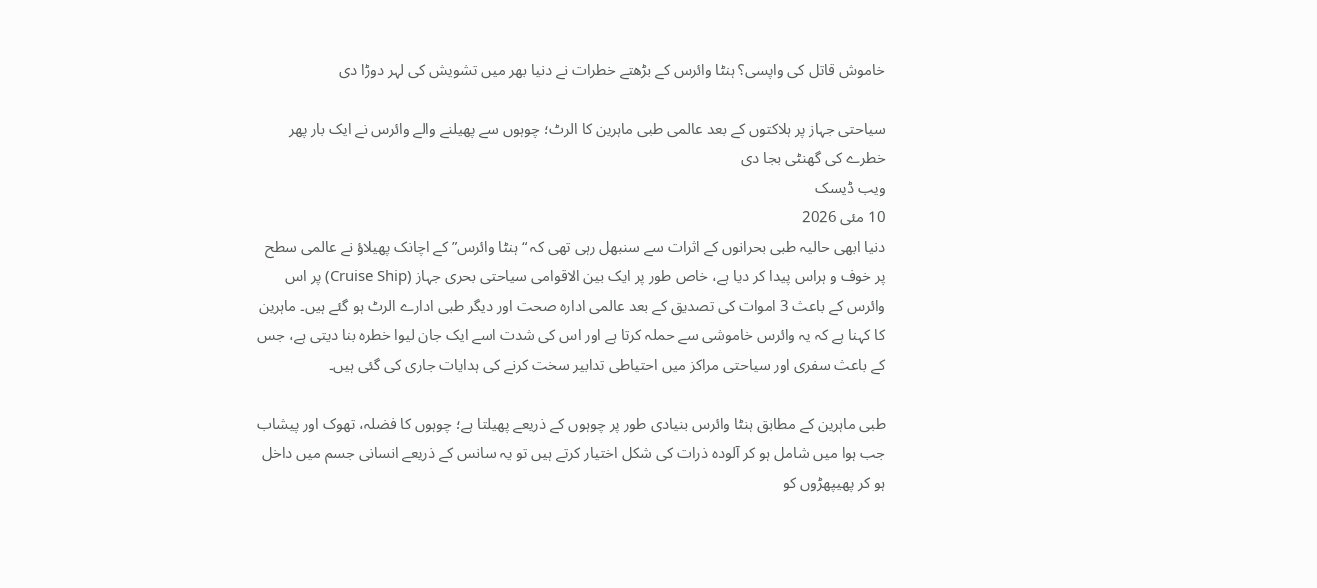خاموش قاتل کی واپسی؟ ہنٹا وائرس کے بڑھتے خطرات نے دنیا بھر میں تشویش کی لہر دوڑا دی

سیاحتی جہاز پر ہلاکتوں کے بعد عالمی طبی ماہرین کا الرٹ؛ چوہوں سے پھیلنے والے وائرس نے ایک بار پھر خطرے کی گھنٹی بجا دی
ویب ڈیسک
10 مئی 2026
دنیا ابھی حالیہ طبی بحرانوں کے اثرات سے سنبھل رہی تھی کہ “ہنٹا وائرس” کے اچانک پھیلاؤ نے عالمی سطح پر خوف و ہراس پیدا کر دیا ہے، خاص طور پر ایک بین الاقوامی سیاحتی بحری جہاز (Cruise Ship) پر اس وائرس کے باعث 3 اموات کی تصدیق کے بعد عالمی ادارہ صحت اور دیگر طبی ادارے الرٹ ہو گئے ہیں۔ ماہرین کا کہنا ہے کہ یہ وائرس خاموشی سے حملہ کرتا ہے اور اس کی شدت اسے ایک جان لیوا خطرہ بنا دیتی ہے، جس کے باعث سفری اور سیاحتی مراکز میں احتیاطی تدابیر سخت کرنے کی ہدایات جاری کی گئی ہیں۔

طبی ماہرین کے مطابق ہنٹا وائرس بنیادی طور پر چوہوں کے ذریعے پھیلتا ہے؛ چوہوں کا فضلہ، تھوک اور پیشاب جب ہوا میں شامل ہو کر آلودہ ذرات کی شکل اختیار کرتے ہیں تو یہ سانس کے ذریعے انسانی جسم میں داخل ہو کر پھیپھڑوں کو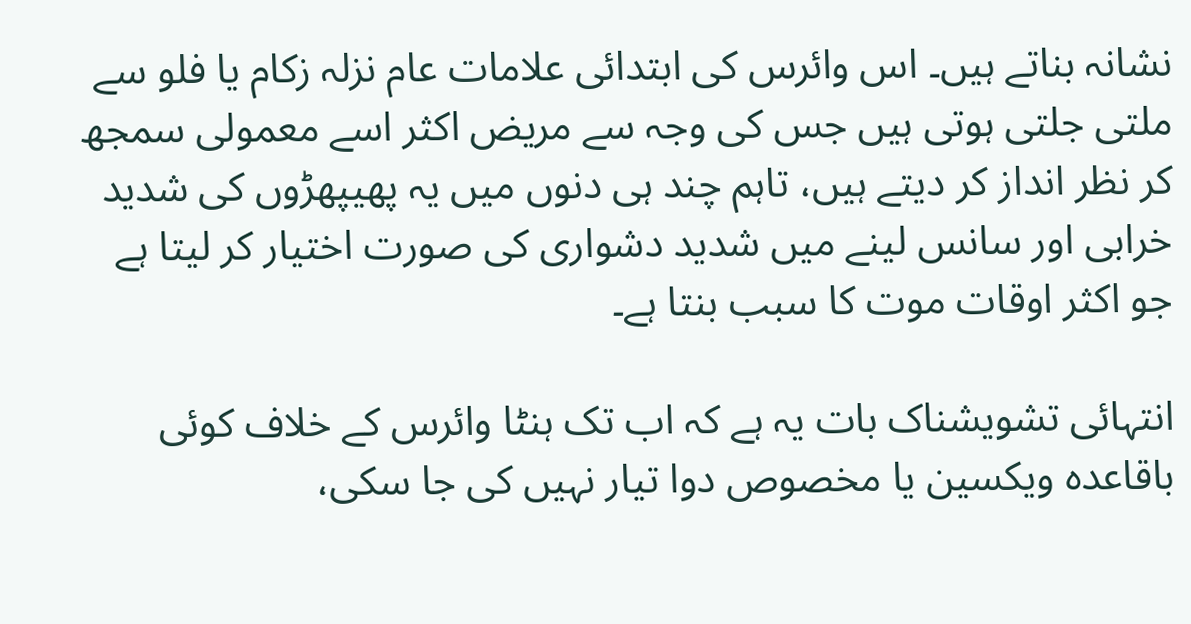نشانہ بناتے ہیں۔ اس وائرس کی ابتدائی علامات عام نزلہ زکام یا فلو سے ملتی جلتی ہوتی ہیں جس کی وجہ سے مریض اکثر اسے معمولی سمجھ کر نظر انداز کر دیتے ہیں، تاہم چند ہی دنوں میں یہ پھیپھڑوں کی شدید خرابی اور سانس لینے میں شدید دشواری کی صورت اختیار کر لیتا ہے جو اکثر اوقات موت کا سبب بنتا ہے۔

انتہائی تشویشناک بات یہ ہے کہ اب تک ہنٹا وائرس کے خلاف کوئی باقاعدہ ویکسین یا مخصوص دوا تیار نہیں کی جا سکی،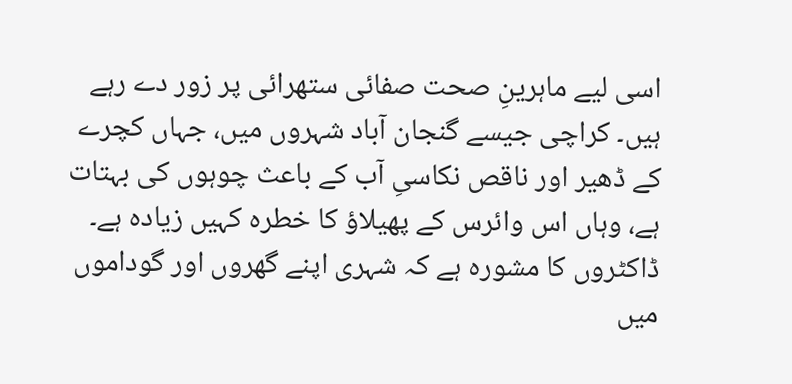اسی لیے ماہرینِ صحت صفائی ستھرائی پر زور دے رہے ہیں۔ کراچی جیسے گنجان آباد شہروں میں، جہاں کچرے کے ڈھیر اور ناقص نکاسیِ آب کے باعث چوہوں کی بہتات ہے، وہاں اس وائرس کے پھیلاؤ کا خطرہ کہیں زیادہ ہے۔ ڈاکٹروں کا مشورہ ہے کہ شہری اپنے گھروں اور گوداموں میں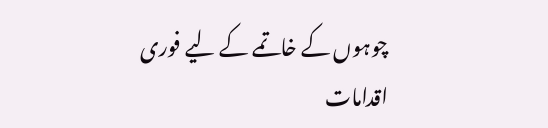چوہوں کے خاتمے کے لیے فوری اقدامات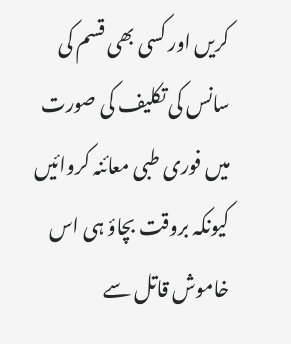کریں اور کسی بھی قسم کی سانس کی تکلیف کی صورت میں فوری طبی معائنہ کروائیں کیونکہ بروقت بچاؤ ہی اس خاموش قاتل سے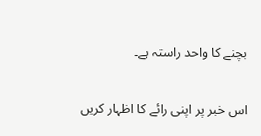بچنے کا واحد راستہ ہے۔

اس خبر پر اپنی رائے کا اظہار کریں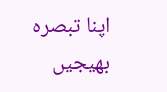اپنا تبصرہ بھیجیں